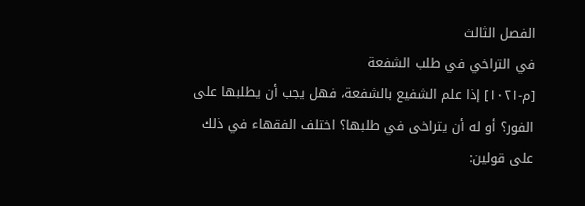الفصل الثالث
في التراخي في طلب الشفعة
[م-١٠٢١] إذا علم الشفيع بالشفعة، فهل يجب أن يطلبها على الفور؟ أو له أن يتراخى في طلبها؟ اختلف الفقهاء في ذلك على قولين: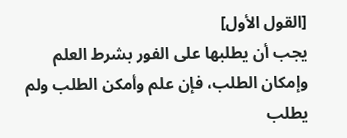[القول الأول]
يجب أن يطلبها على الفور بشرط العلم وإمكان الطلب، فإن علم وأمكن الطلب ولم يطلب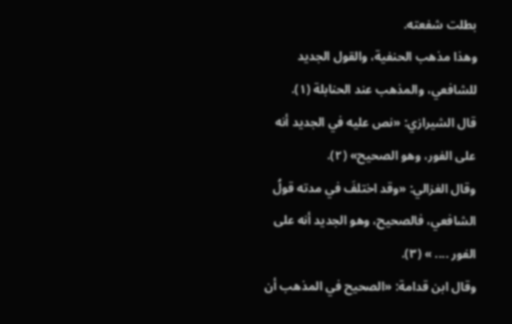بطلت شفعته.
وهذا مذهب الحنفية، والقول الجديد للشافعي، والمذهب عند الحنابلة (١).
قال الشيرازي: «نص عليه في الجديد أنه على الفور، وهو الصحيح» (٢).
وقال الغزالي: «وقد اختلفَ في مدته قولُ الشافعي، فالصحيح، وهو الجديد أنه على الفور .... » (٣).
وقال ابن قدامة: «الصحيح في المذهب أن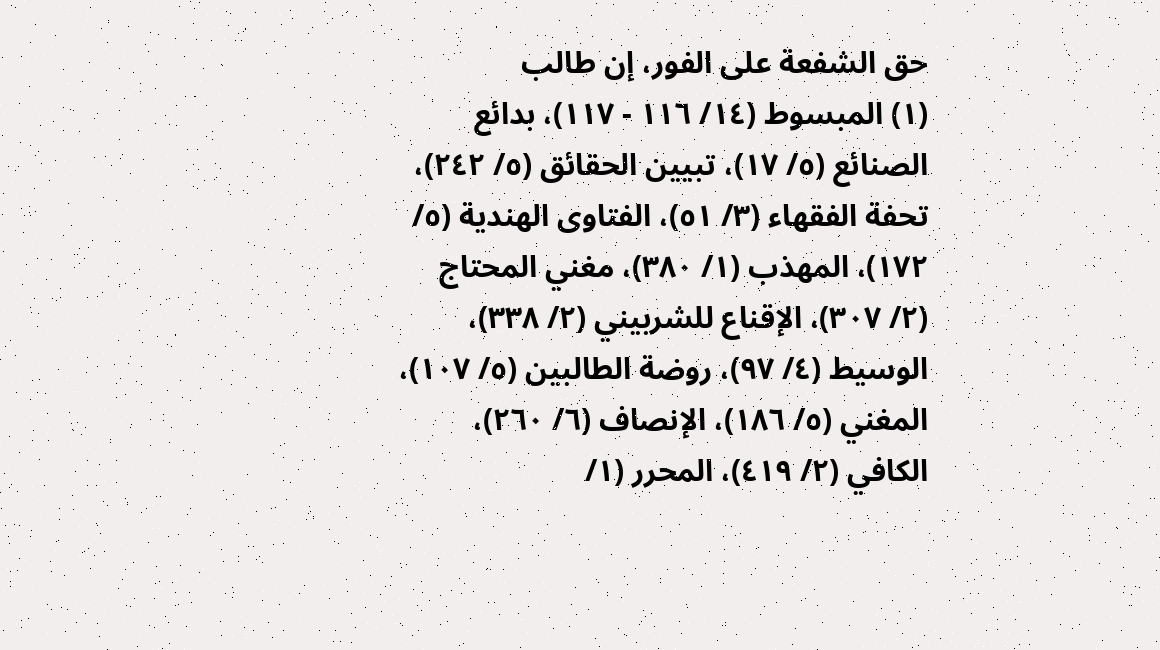حق الشفعة على الفور، إن طالب
(١) المبسوط (١٤/ ١١٦ - ١١٧)، بدائع الصنائع (٥/ ١٧)، تبيين الحقائق (٥/ ٢٤٢)، تحفة الفقهاء (٣/ ٥١)، الفتاوى الهندية (٥/ ١٧٢)، المهذب (١/ ٣٨٠)، مغني المحتاج (٢/ ٣٠٧)، الإقناع للشربيني (٢/ ٣٣٨)، الوسيط (٤/ ٩٧)، روضة الطالبين (٥/ ١٠٧)، المغني (٥/ ١٨٦)، الإنصاف (٦/ ٢٦٠)، الكافي (٢/ ٤١٩)، المحرر (١/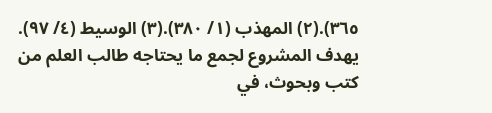٣٦٥).(٢) المهذب (١/ ٣٨٠).(٣) الوسيط (٤/ ٩٧).
يهدف المشروع لجمع ما يحتاجه طالب العلم من كتب وبحوث، في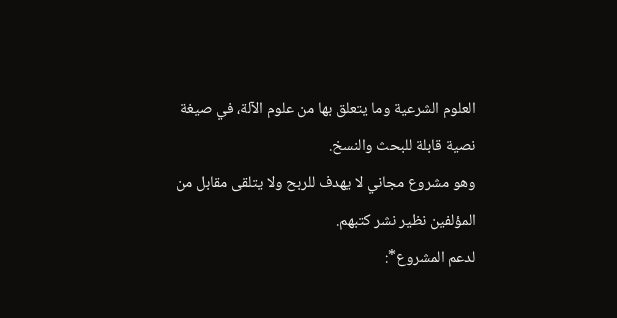العلوم الشرعية وما يتعلق بها من علوم الآلة، في صيغة نصية قابلة للبحث والنسخ.
وهو مشروع مجاني لا يهدف للربح ولا يتلقى مقابل من المؤلفين نظير نشر كتبهم.
لدعم المشروع*: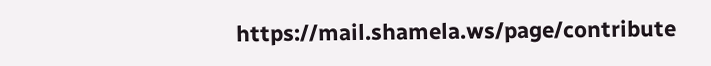https://mail.shamela.ws/page/contribute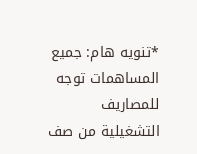*تنويه هام: جميع المساهمات توجه للمصاريف التشغيلية من صف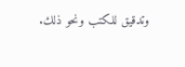وتدقيق للكتب ونحو ذلك.